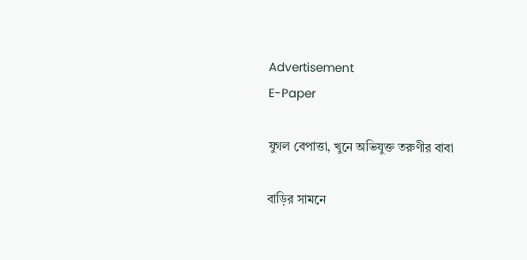Advertisement
E-Paper

যুগল বেপাত্তা, খুনে অভিযুক্ত তরুণীর বাবা

বাড়ির সামনে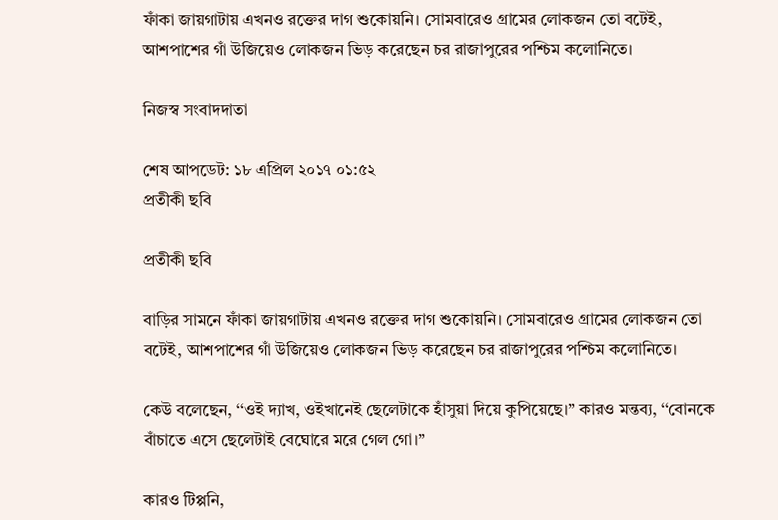ফাঁকা জায়গাটায় এখনও রক্তের দাগ শুকোয়নি। সোমবারেও গ্রামের লোকজন তো বটেই, আশপাশের গাঁ উজিয়েও লোকজন ভিড় করেছেন চর রাজাপুরের পশ্চিম কলোনিতে।

নিজস্ব সংবাদদাতা

শেষ আপডেট: ১৮ এপ্রিল ২০১৭ ০১:৫২
প্রতীকী ছবি

প্রতীকী ছবি

বাড়ির সামনে ফাঁকা জায়গাটায় এখনও রক্তের দাগ শুকোয়নি। সোমবারেও গ্রামের লোকজন তো বটেই, আশপাশের গাঁ উজিয়েও লোকজন ভিড় করেছেন চর রাজাপুরের পশ্চিম কলোনিতে।

কেউ বলেছেন, ‘‘ওই দ্যাখ, ওইখানেই ছেলেটাকে হাঁসুয়া দিয়ে কুপিয়েছে।’’ কারও মন্তব্য, ‘‘বোনকে বাঁচাতে এসে ছেলেটাই বেঘোরে মরে গেল গো।’’

কারও টিপ্পনি,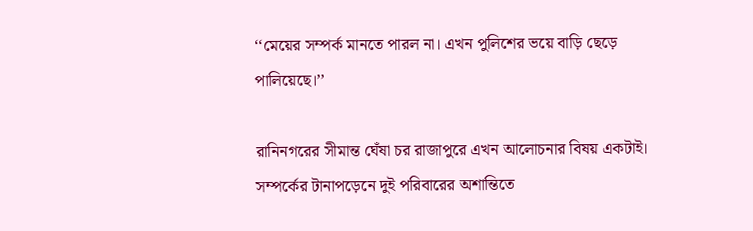‘‘মেয়ের সম্পর্ক মানতে পারল না। এখন পুলিশের ভয়ে বাড়ি ছেড়ে পালিয়েছে।’’

রানিনগরের সীমান্ত ঘেঁষা চর রাজাপুরে এখন আলোচনার বিষয় একটাই। সম্পর্কের টানাপড়েনে দুই পরিবারের অশান্তিতে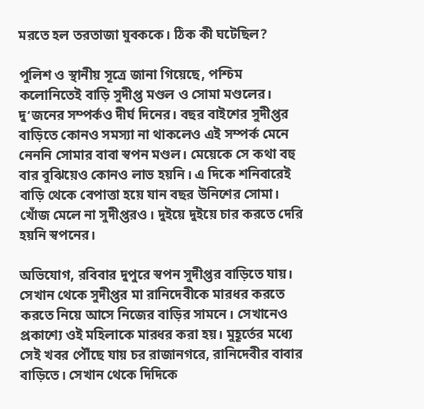মরতে হল তরতাজা যুবককে। ঠিক কী ঘটেছিল?

পুলিশ ও স্থানীয় সূত্রে জানা গিয়েছে, পশ্চিম কলোনিতেই বাড়ি সুদীপ্ত মণ্ডল ও সোমা মণ্ডলের। দু’জনের সম্পর্কও দীর্ঘ দিনের। বছর বাইশের সুদীপ্তর বাড়িতে কোনও সমস্যা না থাকলেও এই সম্পর্ক মেনে নেননি সোমার বাবা স্বপন মণ্ডল। মেয়েকে সে কথা বহু বার বুঝিয়েও কোনও লাভ হয়নি। এ দিকে শনিবারেই বাড়ি থেকে বেপাত্তা হয়ে যান বছর উনিশের সোমা। খোঁজ মেলে না সুদীপ্তরও। দুইয়ে দুইয়ে চার করতে দেরি হয়নি স্বপনের।

অভিযোগ, রবিবার দুপুরে স্বপন সুদীপ্তর বাড়িতে যায়। সেখান থেকে সুদীপ্তর মা রানিদেবীকে মারধর করতে করতে নিয়ে আসে নিজের বাড়ির সামনে‌। সেখানেও প্রকাশ্যে ওই মহিলাকে মারধর করা হয়। মুহূর্তের মধ্যে সেই খবর পৌঁছে যায় চর রাজানগরে, রানিদেবীর বাবার বাড়িতে। সেখান থেকে দিদিকে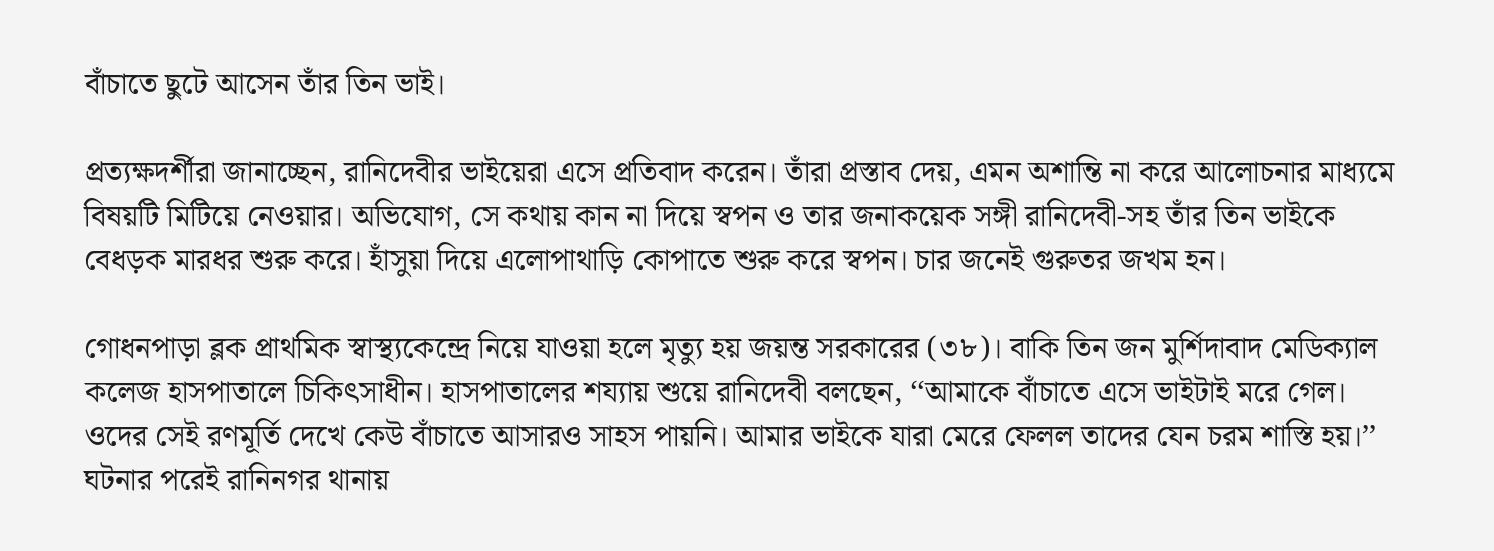বাঁচাতে ছুটে আসেন তাঁর তিন ভাই।

প্রত্যক্ষদর্শীরা জানাচ্ছেন, রানিদেবীর ভাইয়েরা এসে প্রতিবাদ করেন। তাঁরা প্রস্তাব দেয়, এমন অশান্তি না করে আলোচনার মাধ্যমে বিষয়টি মিটিয়ে নেওয়ার। অভিযোগ, সে কথায় কান না দিয়ে স্বপন ও তার জনাকয়েক সঙ্গী রানিদেবী-সহ তাঁর তিন ভাইকে বেধড়ক মারধর শুরু করে। হাঁসুয়া দিয়ে এলোপাথাড়ি কোপাতে শুরু করে স্বপন। চার জনেই গুরুতর জখম হন।

গোধনপাড়া ব্লক প্রাথমিক স্বাস্থ্যকেন্দ্রে নিয়ে যাওয়া হলে মৃত্যু হয় জয়ন্ত সরকারের (৩৮)। বাকি তিন জন মুর্শিদাবাদ মেডিক্যাল কলেজ হাসপাতালে চিকিৎসাধীন। হাসপাতালের শয্যায় শুয়ে রানিদেবী বলছেন, ‘‘আমাকে বাঁচাতে এসে ভাইটাই মরে গেল। ওদের সেই রণমূর্তি দেখে কেউ বাঁচাতে আসারও সাহস পায়নি। আমার ভাইকে যারা মেরে ফেলল তাদের যেন চরম শাস্তি হয়।’’ ঘটনার পরেই রানিনগর থানায়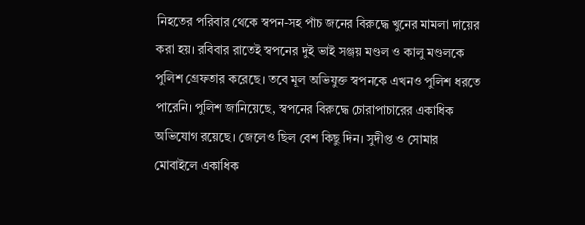নিহতের পরিবার থেকে স্বপন-সহ পাঁচ জনের বিরুদ্ধে খুনের মামলা দায়ের করা হয়। রবিবার রাতেই স্বপনের দুই ভাই সঞ্জয় মণ্ডল ও কালু মণ্ডলকে পুলিশ গ্রেফতার করেছে। তবে মূল অভিযুক্ত স্বপনকে এখনও পুলিশ ধরতে পারেনি। পুলিশ জানিয়েছে, স্বপনের বিরুদ্ধে চোরাপাচারের একাধিক অভিযোগ রয়েছে। জেলেও ছিল বেশ কিছু দিন। সুদীপ্ত ও সোমার মোবাইলে একাধিক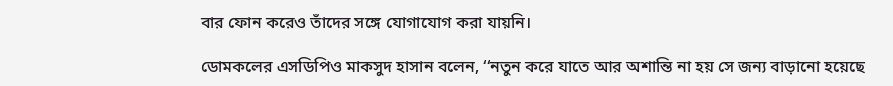বার ফোন করেও তাঁদের সঙ্গে যোগাযোগ করা যায়নি।

ডোমকলের এসডিপিও মাকসুদ হাসান বলেন, ‘‘নতুন করে যাতে আর অশান্তি না হয় সে জন্য বাড়ানো হয়েছে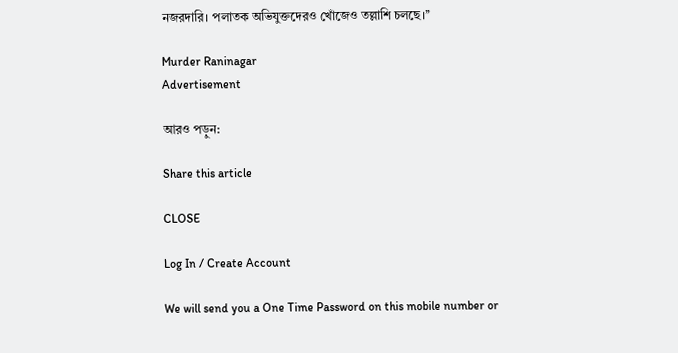নজরদারি। পলাতক অভিযুক্তদেরও খোঁজেও তল্লাশি চলছে।’’

Murder Raninagar
Advertisement

আরও পড়ুন:

Share this article

CLOSE

Log In / Create Account

We will send you a One Time Password on this mobile number or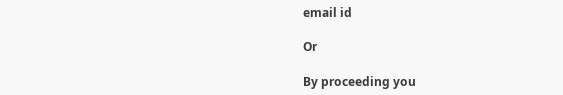email id

Or

By proceeding you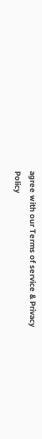agree with our Terms of service & Privacy Policy